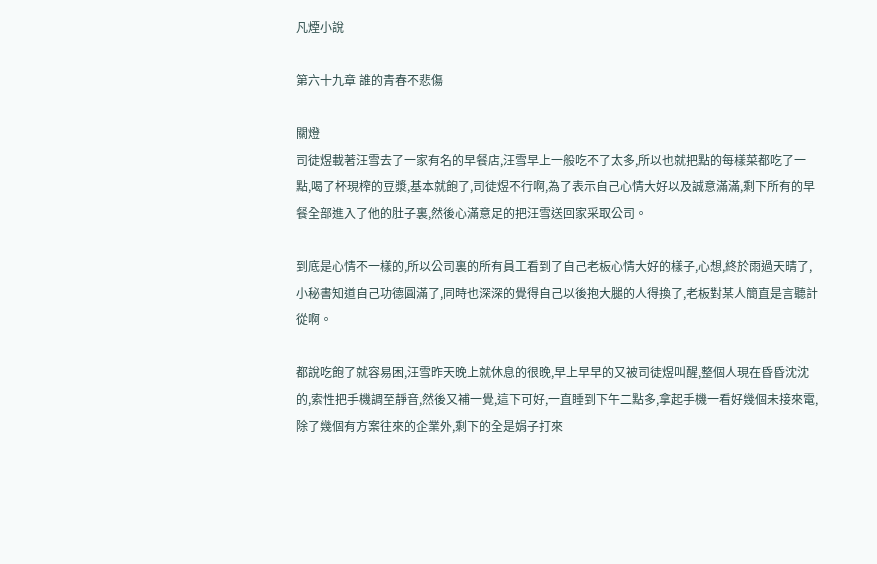凡煙小說

第六十九章 誰的青春不悲傷

關燈
司徒煜載著汪雪去了一家有名的早餐店,汪雪早上一般吃不了太多,所以也就把點的每樣菜都吃了一點,喝了杯現榨的豆漿,基本就飽了,司徒煜不行啊,為了表示自己心情大好以及誠意滿滿,剩下所有的早餐全部進入了他的肚子裏,然後心滿意足的把汪雪送回家采取公司。

到底是心情不一樣的,所以公司裏的所有員工看到了自己老板心情大好的樣子,心想,終於雨過天晴了,小秘書知道自己功德圓滿了,同時也深深的覺得自己以後抱大腿的人得換了,老板對某人簡直是言聽計從啊。

都說吃飽了就容易困,汪雪昨天晚上就休息的很晚,早上早早的又被司徒煜叫醒,整個人現在昏昏沈沈的,索性把手機調至靜音,然後又補一覺,這下可好,一直睡到下午二點多,拿起手機一看好幾個未接來電,除了幾個有方案往來的企業外,剩下的全是娟子打來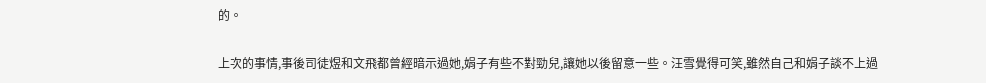的。

上次的事情,事後司徒煜和文飛都曾經暗示過她,娟子有些不對勁兒,讓她以後留意一些。汪雪覺得可笑,雖然自己和娟子談不上過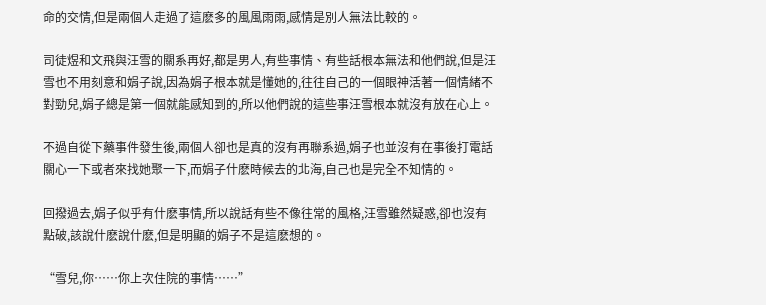命的交情,但是兩個人走過了這麽多的風風雨雨,感情是別人無法比較的。

司徒煜和文飛與汪雪的關系再好,都是男人,有些事情、有些話根本無法和他們說,但是汪雪也不用刻意和娟子說,因為娟子根本就是懂她的,往往自己的一個眼神活著一個情緒不對勁兒,娟子總是第一個就能感知到的,所以他們說的這些事汪雪根本就沒有放在心上。

不過自從下藥事件發生後,兩個人卻也是真的沒有再聯系過,娟子也並沒有在事後打電話關心一下或者來找她聚一下,而娟子什麽時候去的北海,自己也是完全不知情的。

回撥過去,娟子似乎有什麽事情,所以說話有些不像往常的風格,汪雪雖然疑惑,卻也沒有點破,該說什麽說什麽,但是明顯的娟子不是這麽想的。

“雪兒,你……你上次住院的事情……”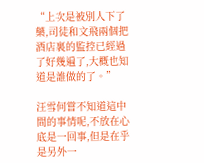“上次是被別人下了藥,司徒和文飛兩個把酒店裏的監控已經過了好幾遍了,大概也知道是誰做的了。”

汪雪何嘗不知道這中間的事情呢,不放在心底是一回事,但是在乎是另外一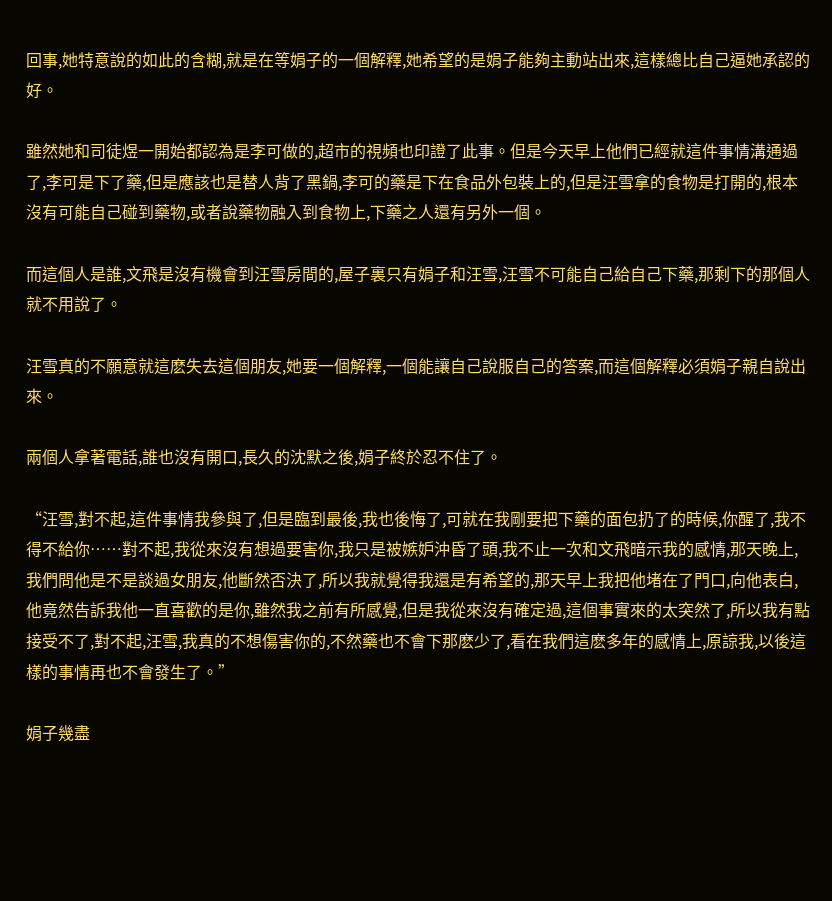回事,她特意說的如此的含糊,就是在等娟子的一個解釋,她希望的是娟子能夠主動站出來,這樣總比自己逼她承認的好。

雖然她和司徒煜一開始都認為是李可做的,超市的視頻也印證了此事。但是今天早上他們已經就這件事情溝通過了,李可是下了藥,但是應該也是替人背了黑鍋,李可的藥是下在食品外包裝上的,但是汪雪拿的食物是打開的,根本沒有可能自己碰到藥物,或者說藥物融入到食物上,下藥之人還有另外一個。

而這個人是誰,文飛是沒有機會到汪雪房間的,屋子裏只有娟子和汪雪,汪雪不可能自己給自己下藥,那剩下的那個人就不用說了。

汪雪真的不願意就這麽失去這個朋友,她要一個解釋,一個能讓自己說服自己的答案,而這個解釋必須娟子親自說出來。

兩個人拿著電話,誰也沒有開口,長久的沈默之後,娟子終於忍不住了。

“汪雪,對不起,這件事情我參與了,但是臨到最後,我也後悔了,可就在我剛要把下藥的面包扔了的時候,你醒了,我不得不給你……對不起,我從來沒有想過要害你,我只是被嫉妒沖昏了頭,我不止一次和文飛暗示我的感情,那天晚上,我們問他是不是談過女朋友,他斷然否決了,所以我就覺得我還是有希望的,那天早上我把他堵在了門口,向他表白,他竟然告訴我他一直喜歡的是你,雖然我之前有所感覺,但是我從來沒有確定過,這個事實來的太突然了,所以我有點接受不了,對不起,汪雪,我真的不想傷害你的,不然藥也不會下那麽少了,看在我們這麽多年的感情上,原諒我,以後這樣的事情再也不會發生了。”

娟子幾盡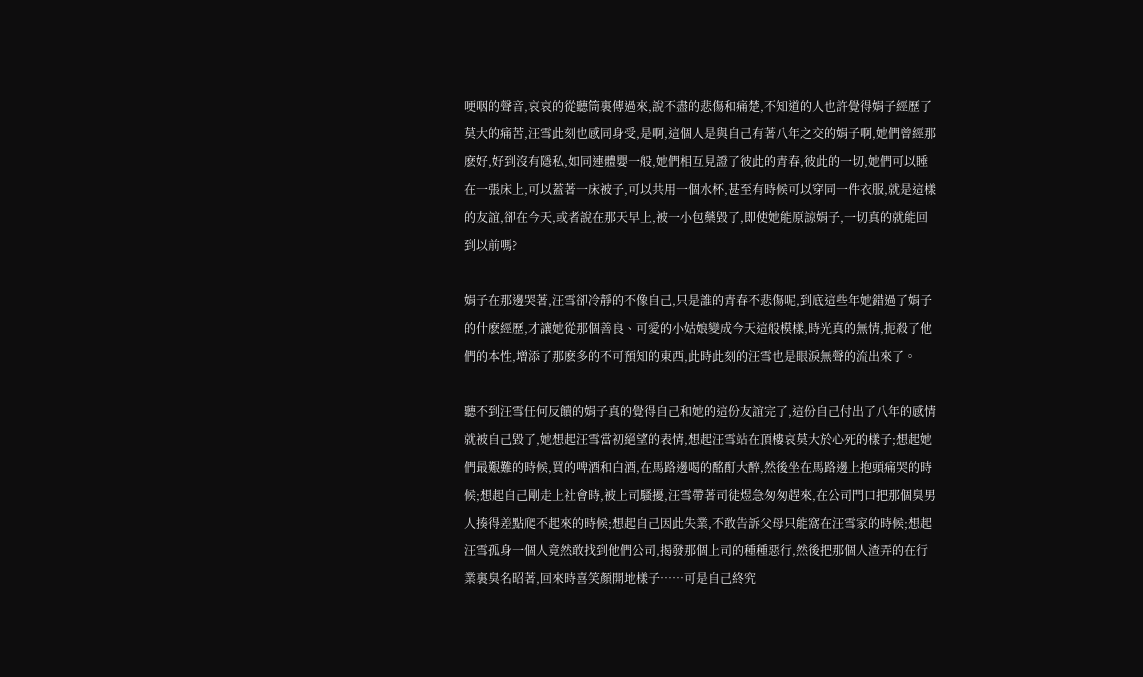哽咽的聲音,哀哀的從聽筒裏傳過來,說不盡的悲傷和痛楚,不知道的人也許覺得娟子經歷了莫大的痛苦,汪雪此刻也感同身受,是啊,這個人是與自己有著八年之交的娟子啊,她們曾經那麽好,好到沒有隱私,如同連體嬰一般,她們相互見證了彼此的青春,彼此的一切,她們可以睡在一張床上,可以蓋著一床被子,可以共用一個水杯,甚至有時候可以穿同一件衣服,就是這樣的友誼,卻在今天,或者說在那天早上,被一小包藥毀了,即使她能原諒娟子,一切真的就能回到以前嗎?

娟子在那邊哭著,汪雪卻冷靜的不像自己,只是誰的青春不悲傷呢,到底這些年她錯過了娟子的什麽經歷,才讓她從那個善良、可愛的小姑娘變成今天這般模樣,時光真的無情,扼殺了他們的本性,增添了那麽多的不可預知的東西,此時此刻的汪雪也是眼淚無聲的流出來了。

聽不到汪雪任何反饋的娟子真的覺得自己和她的這份友誼完了,這份自己付出了八年的感情就被自己毀了,她想起汪雪當初絕望的表情,想起汪雪站在頂樓哀莫大於心死的樣子;想起她們最艱難的時候,買的啤酒和白酒,在馬路邊喝的酩酊大醉,然後坐在馬路邊上抱頭痛哭的時候;想起自己剛走上社會時,被上司騷擾,汪雪帶著司徒煜急匆匆趕來,在公司門口把那個臭男人揍得差點爬不起來的時候;想起自己因此失業,不敢告訴父母只能窩在汪雪家的時候;想起汪雪孤身一個人竟然敢找到他們公司,揭發那個上司的種種惡行,然後把那個人渣弄的在行業裏臭名昭著,回來時喜笑顏開地樣子……可是自己終究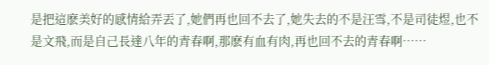是把這麽美好的感情給弄丟了,她們再也回不去了,她失去的不是汪雪,不是司徒煜,也不是文飛,而是自己長達八年的青春啊,那麽有血有肉,再也回不去的青春啊……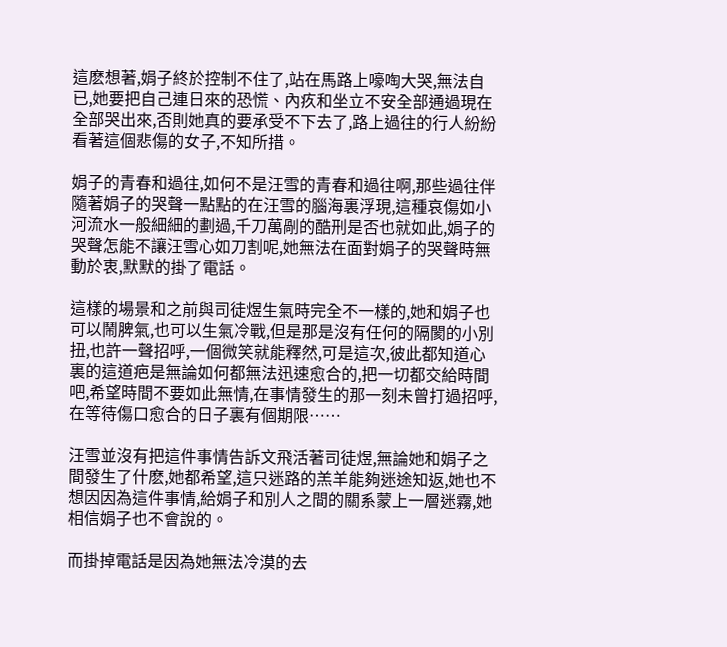這麽想著,娟子終於控制不住了,站在馬路上嚎啕大哭,無法自已,她要把自己連日來的恐慌、內疚和坐立不安全部通過現在全部哭出來,否則她真的要承受不下去了,路上過往的行人紛紛看著這個悲傷的女子,不知所措。

娟子的青春和過往,如何不是汪雪的青春和過往啊,那些過往伴隨著娟子的哭聲一點點的在汪雪的腦海裏浮現,這種哀傷如小河流水一般細細的劃過,千刀萬剮的酷刑是否也就如此,娟子的哭聲怎能不讓汪雪心如刀割呢,她無法在面對娟子的哭聲時無動於衷,默默的掛了電話。

這樣的場景和之前與司徒煜生氣時完全不一樣的,她和娟子也可以鬧脾氣,也可以生氣冷戰,但是那是沒有任何的隔閡的小別扭,也許一聲招呼,一個微笑就能釋然,可是這次,彼此都知道心裏的這道疤是無論如何都無法迅速愈合的,把一切都交給時間吧,希望時間不要如此無情,在事情發生的那一刻未曾打過招呼,在等待傷口愈合的日子裏有個期限……

汪雪並沒有把這件事情告訴文飛活著司徒煜,無論她和娟子之間發生了什麽,她都希望,這只迷路的羔羊能夠迷途知返,她也不想因因為這件事情,給娟子和別人之間的關系蒙上一層迷霧,她相信娟子也不會說的。

而掛掉電話是因為她無法冷漠的去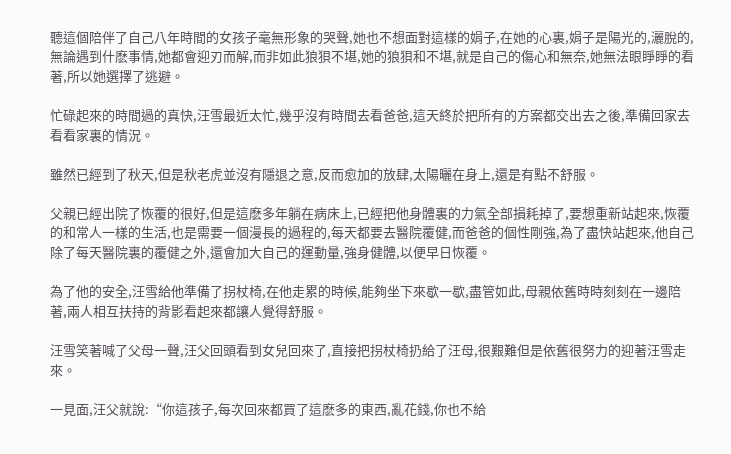聽這個陪伴了自己八年時間的女孩子毫無形象的哭聲,她也不想面對這樣的娟子,在她的心裏,娟子是陽光的,灑脫的,無論遇到什麽事情,她都會迎刃而解,而非如此狼狽不堪,她的狼狽和不堪,就是自己的傷心和無奈,她無法眼睜睜的看著,所以她選擇了逃避。

忙碌起來的時間過的真快,汪雪最近太忙,幾乎沒有時間去看爸爸,這天終於把所有的方案都交出去之後,準備回家去看看家裏的情況。

雖然已經到了秋天,但是秋老虎並沒有隱退之意,反而愈加的放肆,太陽曬在身上,還是有點不舒服。

父親已經出院了恢覆的很好,但是這麽多年躺在病床上,已經把他身體裏的力氣全部損耗掉了,要想重新站起來,恢覆的和常人一樣的生活,也是需要一個漫長的過程的,每天都要去醫院覆健,而爸爸的個性剛強,為了盡快站起來,他自己除了每天醫院裏的覆健之外,還會加大自己的運動量,強身健體,以便早日恢覆。

為了他的安全,汪雪給他準備了拐杖椅,在他走累的時候,能夠坐下來歇一歇,盡管如此,母親依舊時時刻刻在一邊陪著,兩人相互扶持的背影看起來都讓人覺得舒服。

汪雪笑著喊了父母一聲,汪父回頭看到女兒回來了,直接把拐杖椅扔給了汪母,很艱難但是依舊很努力的迎著汪雪走來。

一見面,汪父就說:“你這孩子,每次回來都買了這麽多的東西,亂花錢,你也不給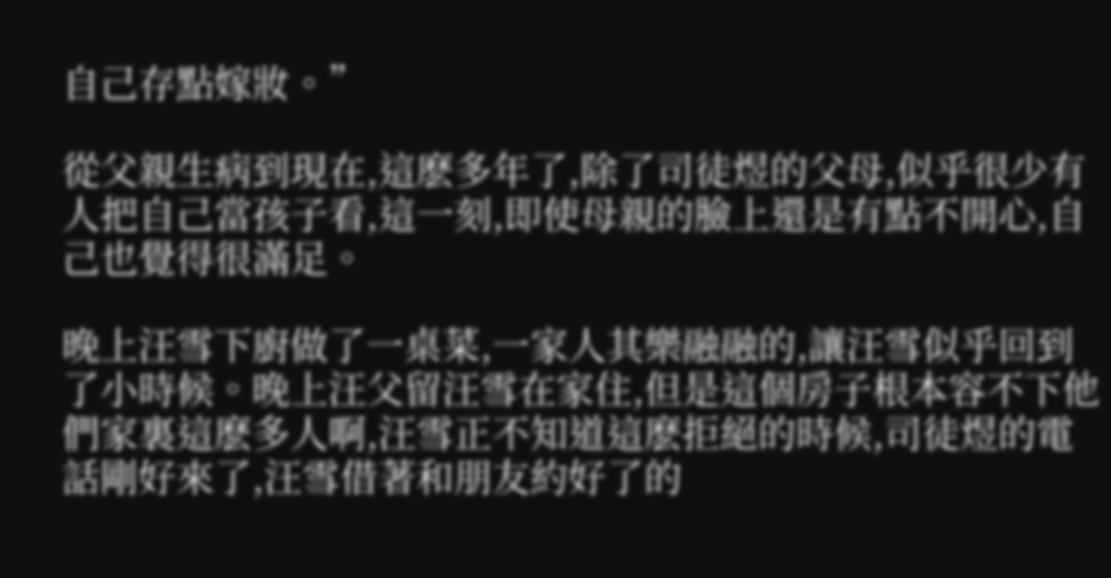自己存點嫁妝。”

從父親生病到現在,這麽多年了,除了司徒煜的父母,似乎很少有人把自己當孩子看,這一刻,即使母親的臉上還是有點不開心,自己也覺得很滿足。

晚上汪雪下廚做了一桌菜,一家人其樂融融的,讓汪雪似乎回到了小時候。晚上汪父留汪雪在家住,但是這個房子根本容不下他們家裏這麽多人啊,汪雪正不知道這麽拒絕的時候,司徒煜的電話剛好來了,汪雪借著和朋友約好了的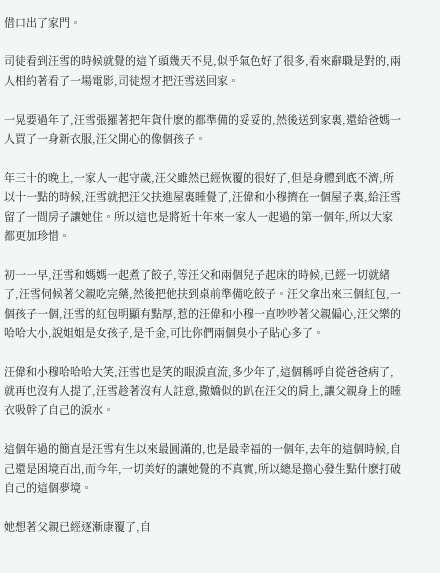借口出了家門。

司徒看到汪雪的時候就覺的這丫頭幾天不見,似乎氣色好了很多,看來辭職是對的,兩人相約著看了一場電影,司徒煜才把汪雪送回家。

一晃要過年了,汪雪張羅著把年貨什麽的都準備的妥妥的,然後送到家裏,還給爸媽一人買了一身新衣服,汪父開心的像個孩子。

年三十的晚上,一家人一起守歲,汪父雖然已經恢覆的很好了,但是身體到底不濟,所以十一點的時候,汪雪就把汪父扶進屋裏睡覺了,汪偉和小穆擠在一個屋子裏,給汪雪留了一間房子讓她住。所以這也是將近十年來一家人一起過的第一個年,所以大家都更加珍惜。

初一一早,汪雪和媽媽一起煮了餃子,等汪父和兩個兒子起床的時候,已經一切就緒了,汪雪伺候著父親吃完藥,然後把他扶到桌前準備吃餃子。汪父拿出來三個紅包,一個孩子一個,汪雪的紅包明顯有點厚,惹的汪偉和小穆一直吵吵著父親偏心,汪父樂的哈哈大小,說姐姐是女孩子,是千金,可比你們兩個臭小子貼心多了。

汪偉和小穆哈哈哈大笑,汪雪也是笑的眼淚直流,多少年了,這個稱呼自從爸爸病了,就再也沒有人提了,汪雪趁著沒有人註意,撒嬌似的趴在汪父的肩上,讓父親身上的睡衣吸幹了自己的淚水。

這個年過的簡直是汪雪有生以來最圓滿的,也是最幸福的一個年,去年的這個時候,自己還是困境百出,而今年,一切美好的讓她覺的不真實,所以總是擔心發生點什麽打破自己的這個夢境。

她想著父親已經逐漸康覆了,自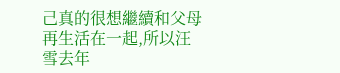己真的很想繼續和父母再生活在一起,所以汪雪去年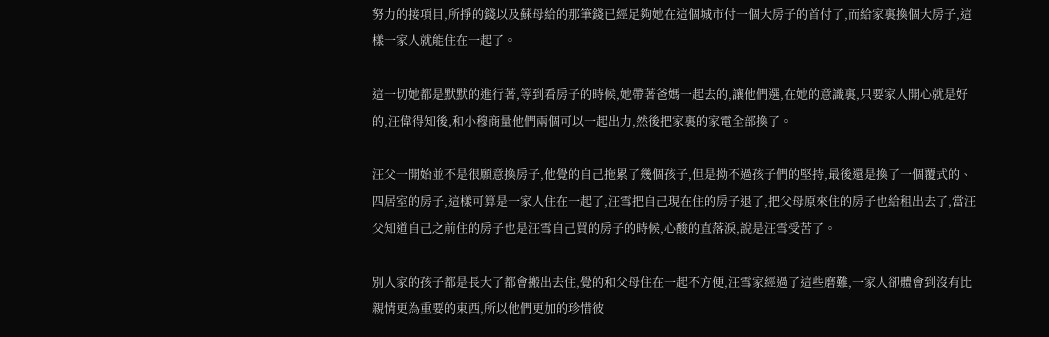努力的接項目,所掙的錢以及蘇母給的那筆錢已經足夠她在這個城市付一個大房子的首付了,而給家裏換個大房子,這樣一家人就能住在一起了。

這一切她都是默默的進行著,等到看房子的時候,她帶著爸媽一起去的,讓他們選,在她的意識裏,只要家人開心就是好的,汪偉得知後,和小穆商量他們兩個可以一起出力,然後把家裏的家電全部換了。

汪父一開始並不是很願意換房子,他覺的自己拖累了幾個孩子,但是拗不過孩子們的堅持,最後還是換了一個覆式的、四居室的房子,這樣可算是一家人住在一起了,汪雪把自己現在住的房子退了,把父母原來住的房子也給租出去了,當汪父知道自己之前住的房子也是汪雪自己買的房子的時候,心酸的直落淚,說是汪雪受苦了。

別人家的孩子都是長大了都會搬出去住,覺的和父母住在一起不方便,汪雪家經過了這些磨難,一家人卻體會到沒有比親情更為重要的東西,所以他們更加的珍惜彼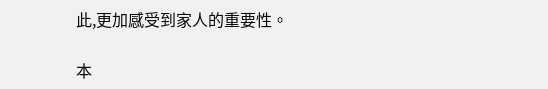此,更加感受到家人的重要性。

本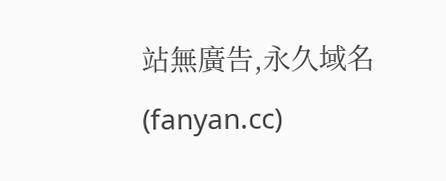站無廣告,永久域名(fanyan.cc)